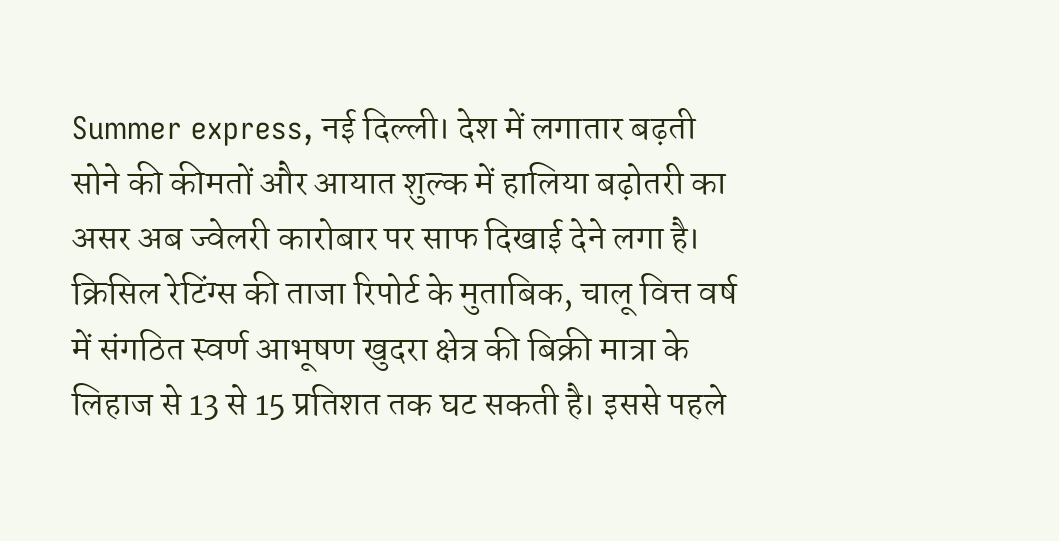Summer express, नई दिल्ली। देश में लगातार बढ़ती सोने की कीमतों और आयात शुल्क में हालिया बढ़ोतरी का असर अब ज्वेलरी कारोबार पर साफ दिखाई देने लगा है। क्रिसिल रेटिंग्स की ताजा रिपोर्ट के मुताबिक, चालू वित्त वर्ष में संगठित स्वर्ण आभूषण खुदरा क्षेत्र की बिक्री मात्रा के लिहाज से 13 से 15 प्रतिशत तक घट सकती है। इससे पहले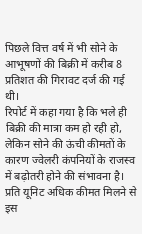पिछले वित्त वर्ष में भी सोने के आभूषणों की बिक्री में करीब 8 प्रतिशत की गिरावट दर्ज की गई थी।
रिपोर्ट में कहा गया है कि भले ही बिक्री की मात्रा कम हो रही हो, लेकिन सोने की ऊंची कीमतों के कारण ज्वेलरी कंपनियों के राजस्व में बढ़ोतरी होने की संभावना है। प्रति यूनिट अधिक कीमत मिलने से इस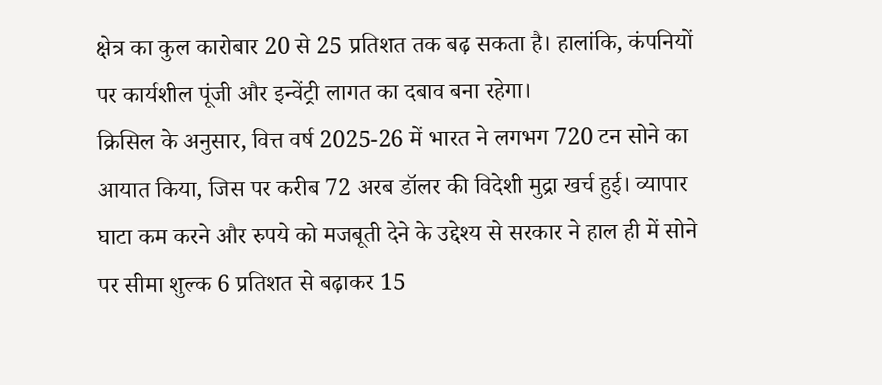क्षेत्र का कुल कारोबार 20 से 25 प्रतिशत तक बढ़ सकता है। हालांकि, कंपनियों पर कार्यशील पूंजी और इन्वेंट्री लागत का दबाव बना रहेगा।
क्रिसिल के अनुसार, वित्त वर्ष 2025-26 में भारत ने लगभग 720 टन सोने का आयात किया, जिस पर करीब 72 अरब डॉलर की विदेशी मुद्रा खर्च हुई। व्यापार घाटा कम करने और रुपये को मजबूती देने के उद्देश्य से सरकार ने हाल ही में सोने पर सीमा शुल्क 6 प्रतिशत से बढ़ाकर 15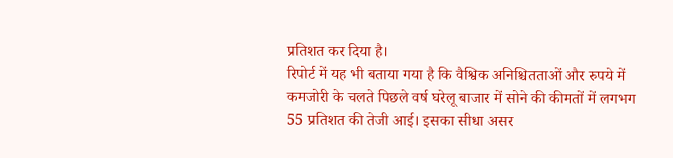प्रतिशत कर दिया है।
रिपोर्ट में यह भी बताया गया है कि वैश्विक अनिश्चितताओं और रुपये में कमजोरी के चलते पिछले वर्ष घरेलू बाजार में सोने की कीमतों में लगभग 55 प्रतिशत की तेजी आई। इसका सीधा असर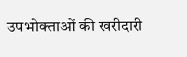उपभोक्ताओं की खरीदारी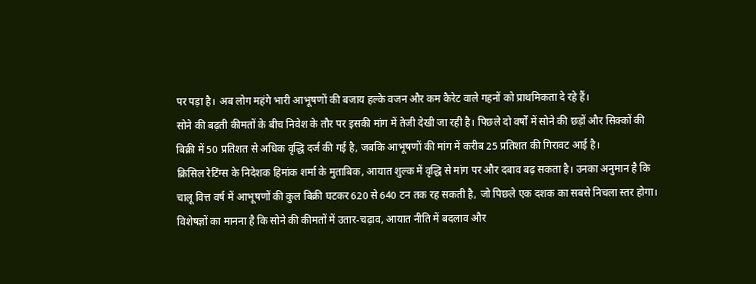पर पड़ा है। अब लोग महंगे भारी आभूषणों की बजाय हल्के वजन और कम कैरेट वाले गहनों को प्राथमिकता दे रहे हैं।
सोने की बढ़ती कीमतों के बीच निवेश के तौर पर इसकी मांग में तेजी देखी जा रही है। पिछले दो वर्षों में सोने की छड़ों और सिक्कों की बिक्री में 50 प्रतिशत से अधिक वृद्धि दर्ज की गई है, जबकि आभूषणों की मांग में करीब 25 प्रतिशत की गिरावट आई है।
क्रिसिल रेटिंग्स के निदेशक हिमांक शर्मा के मुताबिक, आयात शुल्क में वृद्धि से मांग पर और दबाव बढ़ सकता है। उनका अनुमान है कि चालू वित्त वर्ष में आभूषणों की कुल बिक्री घटकर 620 से 640 टन तक रह सकती है, जो पिछले एक दशक का सबसे निचला स्तर होगा।
विशेषज्ञों का मानना है कि सोने की कीमतों में उतार-चढ़ाव, आयात नीति में बदलाव और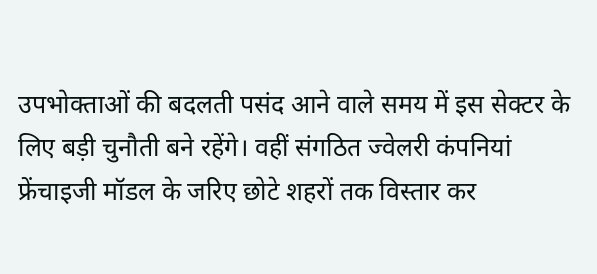उपभोक्ताओं की बदलती पसंद आने वाले समय में इस सेक्टर के लिए बड़ी चुनौती बने रहेंगे। वहीं संगठित ज्वेलरी कंपनियां फ्रेंचाइजी मॉडल के जरिए छोटे शहरों तक विस्तार कर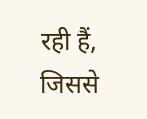रही हैं, जिससे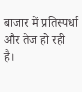बाजार में प्रतिस्पर्धा और तेज हो रही है।